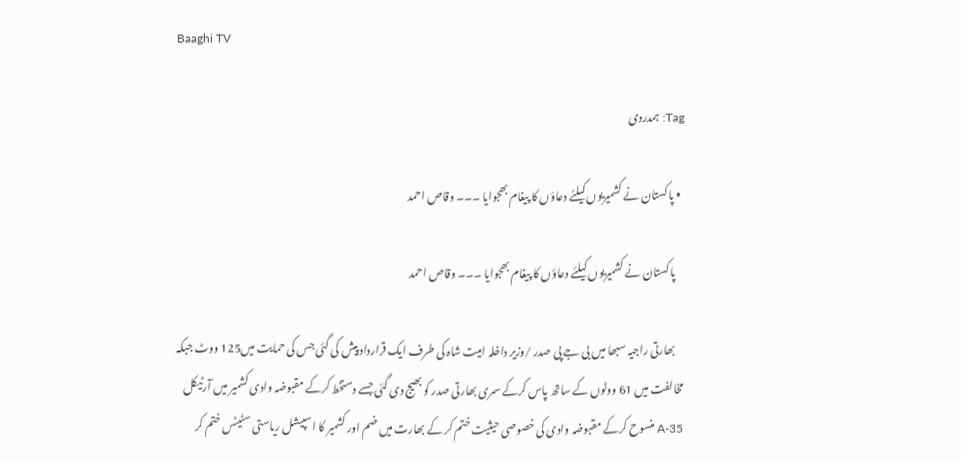Baaghi TV

Tag: ہمدردی

  • پاکستان نے کشمیریوں کیلئے دعاؤں کا پیغام بھجوایا ۔۔۔ وقاص احمد

    پاکستان نے کشمیریوں کیلئے دعاؤں کا پیغام بھجوایا ۔۔۔ وقاص احمد

    بھارتی راجیہ سبھا میں بی جے پی صدر /وزیر داخلہ امیت شاہ کی طرف ایک قرارداد پیش کی گئی جس کی حمایت میں125 ووٹ جبکہ مخالفت میں 61 ووٹوں کے ساتھ پاس کرکے سمری بھارتی صدر کو بھیج دی گئی جسے دستخط کرکے مقبوضہ وادی کشمیر میں آرٹیکل 35-A منسوح کرکے مقبوضہ وادی کی خصوصی حیثیت ختم کر کے بھارت میں ضم اور کشمیر کا اسپیشل ریاستی سٹیٹس ختم کر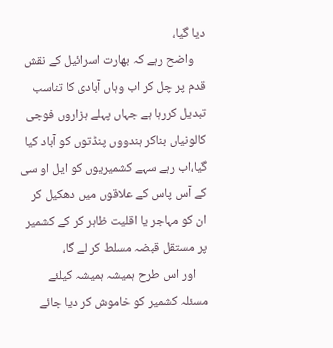دیا گیا،
    واضح رہے کہ بھارت اسرائیل کے نقش قدم پر چل کر اب وہاں آبادی کا تناسب تبدیل کررہا ہے جہاں پہلے ہزاروں فوجی کالونیاں بناکر ہندووں پنڈتوں کو آباد کیا گیا،اب رہے سہے کشمیریوں کو ایل او سی کے آس پاس کے علاقوں میں دھکیل کر ان کو مہاجر یا اقلیت ظاہر کر کے کشمیر پر مستقل قبضہ مسلط کر لے گا،
    اور اس طرح ہمیشہ ہمیشہ کیلئے مسئلہ کشمیر کو خاموش کر دیا جائے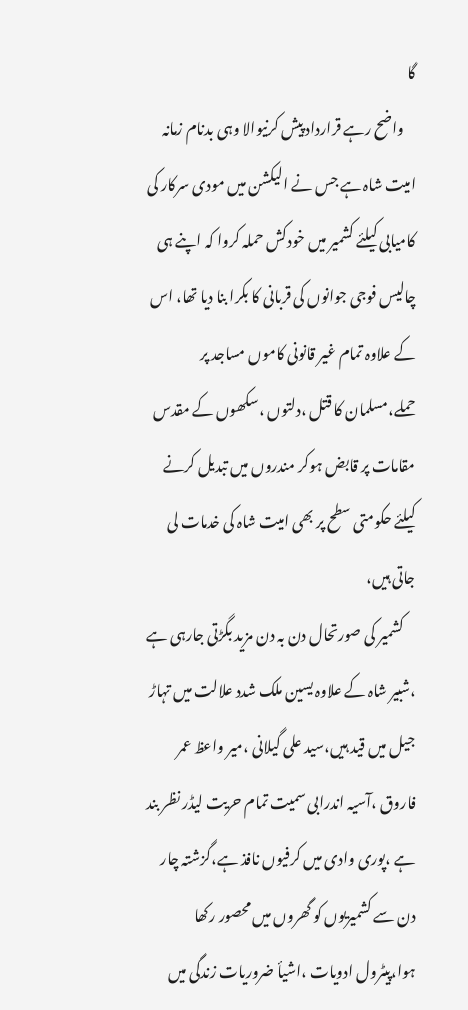گا
    واضح رہے قرارداد پیش کرنیوالا وہی بدنام زمانہ امیت شاہ ہے جس نے الیکشن میں مودی سرکار کی کامیابی کیلئے کشمیر میں خودکش حملہ کروا کہ اپنے ہی چالیس فوجی جوانوں کی قربانی کا بکرا بنا دیا تھا، اس کے علاوہ تمام غیر قانونی کاموں مساجد پر حملے،مسلمان کا قتل ،دلتوں ،سکھوں کے مقدس مقامات پر قابض ہوکر مندروں میں تبدیل کرنے کیلئے حکومتی سطح پر بھی امیت شاہ کی خدمات لی جاتی ہیں،
    کشمیر کی صورتحال دن بہ دن مزید بگڑتی جارہی ہے ،شبیر شاہ کے علاوہ یسین ملک شدد علالت میں تہاڑ جیل میں قید ہیں،سید علی گیلانی ،میر واعظ عمر فاروق ،آسیہ اندرابی سمیت تمام حریت لیڈر نظر بند ہے ،پوری وادی میں کرفیوں نافذ ہے،گزشتہ چار دن سے کشمیریوں کو گھروں میں محصور رکھا ہوا،پیٹرول ادویات ،اشیأ ضروریات زندگی میں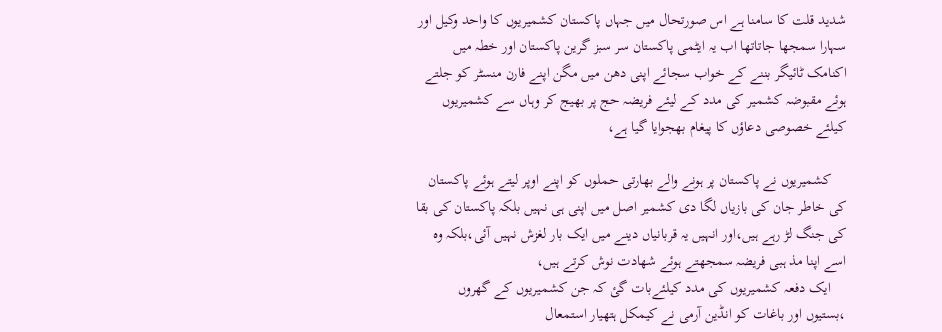شدید قلت کا سامنا ہے اس صورتحال میں جہاں پاکستان کشمیریوں کا واحد وکیل اور سہارا سمجھا جاتاتھا اب یہ ایٹمی پاکستان سر سبز گرین پاکستان اور خطہ میں اکنامک ٹائیگر بننے کے خواب سجائے اپنی دھن میں مگن اپنے فارن منسٹر کو جلتے ہوئے مقبوضہ کشمیر کی مدد کے لیئے فریضہ حج پر بھیج کر وہاں سے کشمیریوں کیلئے خصوصی دعاؤں کا پیغام بھجوایا گیا ہے،

    کشمیریوں نے پاکستان پر ہونے والے بھارتی حملوں کو اپنے اوپر لیتے ہوئے پاکستان کی خاطر جان کی بازیاں لگا دی کشمیر اصل میں اپنی ہی نہیں بلکہ پاکستان کی بقا کی جنگ لڑ رہے ہیں،اور انہیں یہ قربانیاں دینے میں ایک بار لغزش نہیں آئی،بلکہ وہ اسے اپنا مذ ہبی فریضہ سمجھتے ہوئے شھادت نوش کرتے ہیں،
    ایک دفعہ کشمیریوں کی مدد کیلئےبات گئ کہ جن کشمیریوں کے گھروں ،بستیوں اور باغات کو انڈین آرمی نے کیمکل ہتھیار استمعال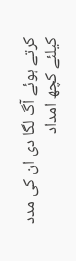کرتے ہوئے آگ لگا دی ان کی مدد کیلئے کچھ امداد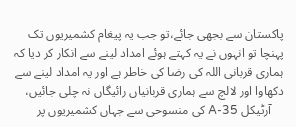پاکستان سے بجھی جائے،تو جب یہ پیغام کشمیریوں تک پہنچا تو انہوں نے یہ کہتے ہوئے امداد لینے سے انکار کر دیا کہ ہماری قربانی اللہ کی رضا کی خاطر ہے اور یہ امداد لینے سے دکھاوا اور لالچ سے ہماری قربانیاں رائیگاں نہ چلی جائیں،
    آرٹیکل 35-A کی منسوحی سے جہاں کشمیریوں پر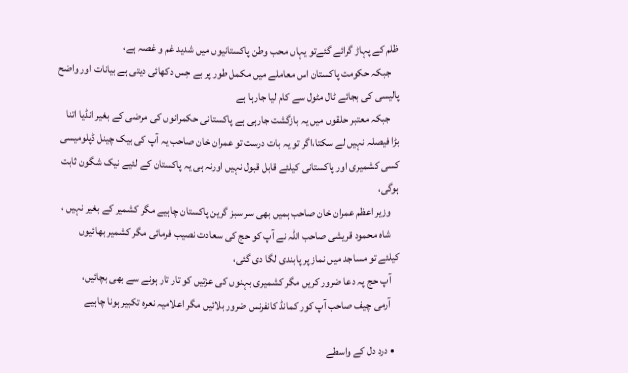ظلم کے پہاڑ گرائے گئےتو یہاں محب وطن پاکستانیوں میں شدید غم و غصہ ہے،
    جبکہ حکومت پاکستان اس معاملے میں مکمل طور پر بے حِس دکھائی دیتی ہے بیانات اور واضح پالیسی کی بجائے ٹال مٹول سے کام لیا جارہا ہے
    جبکہ معتبر حلقوں میں یہ بازگشت جارہی ہے پاکستانی حکمرانوں کی مرضی کے بغیر انڈیا اتنا بڑا فیصلہ نہیں لے سکتا،اگر تو یہ بات درست تو عمران خان صاحب یہ آپ کی بیک چینل ڈپلومیسی کسی کشمیری اور پاکستانی کیلئے قابل قبول نہیں اورنہ ہی یہ پاکستان کے لئیے نیک شگون ثابت ہوگی،
    وزیر اعظم عمران خان صاحب ہمیں بھی سر سبز گرین پاکستان چاہیے مگر کشمیر کے بغیر نہیں ،
    شاہ محمود قریشی صاحب اللہ نے آپ کو حج کی سعادت نصیب فرمائی مگر کشمیر بھائیوں کیلئے تو مساجد میں نماز پر پابندی لگا دی گئی،
    آپ حج پہ دعا ضرور کریں مگر کشمیری بہنوں کی عزتیں کو تار تار ہونے سے بھی بچائیں،
    آرمی چیف صاحب آپ کور کمانڈ کانفرنس ضرور بلائیں مگر اعلامیہ نعرہ تکبیر ہونا چاہیے

  • درد دل کے واسطے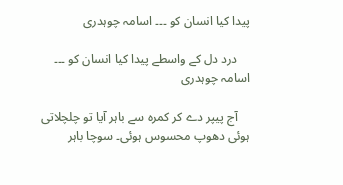پیدا کیا انسان کو ۔۔۔ اسامہ چوہدری

    درد دل کے واسطے پیدا کیا انسان کو ۔۔۔ اسامہ چوہدری

    آج پیپر دے کر کمرہ سے باہر آیا تو چلچلاتی ہوئی دھوپ محسوس ہوئی۔ سوچا باہر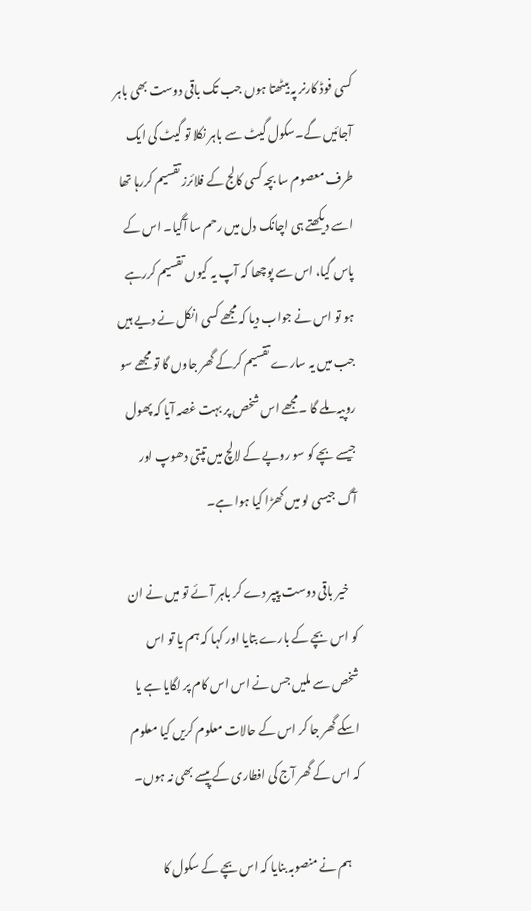کسی فوڈ کارنر پہ بیٹھتا ہوں جب تک باقی دوست بھی باہر آجائیں گے۔سکول گیٹ سے باہر نکلا تو گیٹ کی ایک طرف معصوم سا بچہ کسی کالج کے فلائرز تقسیم کررہا تھا اسے دیکھتے ہی اچانک دل میں رحم سا آگیا۔ اس کے پاس گیا، اس سے پوچھا کہ آپ یہ کیوں تقسیم کررہے ہو تو اس نے جواب دیا کہ مجھے کسی انکل نے دیے ہیں جب میں یہ سارے تقسیم کرکے گھر جاوں گا تو مجھے سو روپیہ ملے گا ۔مجھے اس شخص پر بہت غصہ آیا کہ پھول جیسے بچے کو سو روپے کے لالچ میں تپتی دھوپ اور آگ جیسی لو میں کھڑا کیا ہوا ہے۔

    خیر باقی دوست پیپر دے کر باہر آئے تو میں نے ان کو اس بچے کے بارے بتایا اور کہا کہ ہم یا تو اس شخص سے ملیں جس نے اس اس کام پر لگایا ہے یا اسکے گھر جا کر اس کے حالات معلوم کریں کیا معلوم کہ اس کے گھر آج کی افطاری کے پیسے بھی نہ ہوں۔

    ہم نے منصوبہ بنایا کہ اس بچے کے سکول کا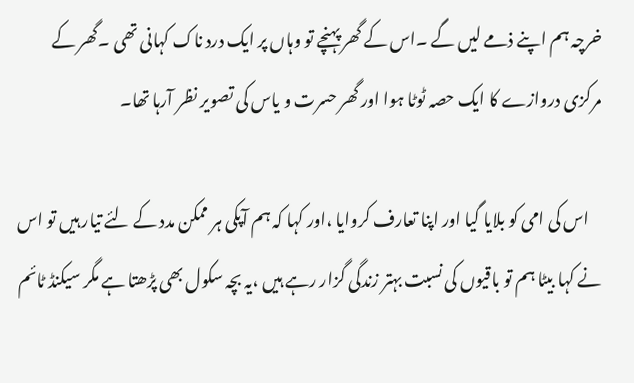خرچہ ہم اپنے ذمے لیں گے ۔اس کے گھر پہنچے تو وہاں پر ایک درد ناک کہانی تھی ۔گھر کے مرکزی دروازے کا ایک حصہ ٹوٹا ہوا اور گھر حسرت و یاس کی تصویر نظر آرہا تھا۔

    اس کی امی کو بلایا گیا اور اپنا تعارف کروایا ،اور کہا کہ ہم آپکی ہر ممکن مدد کے لئے تیار ہیں تو اس نے کہا بیٹا ہم تو باقیوں کی نسبت بہتر زندگی گزار رہے ہیں ،یہ بچہ سکول بھی پڑھتا ہے مگر سیکنڈ ٹائم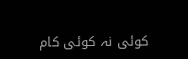کوئی نہ کوئی کام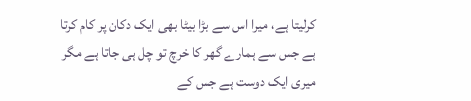کرلیتا ہے، میرا اس سے بڑا بیٹا بھی ایک دکان پر کام کرتا ہے جس سے ہمارے گھر کا خرچ تو چل ہی جاتا ہے مگر میری ایک دوست ہے جس کے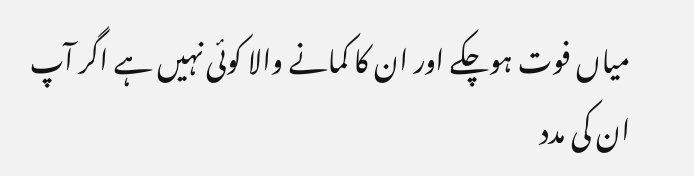میاں فوت ہوچکے اور ان کا کمانے والا کوئی نہیں ہے اگر آپ ان کی مدد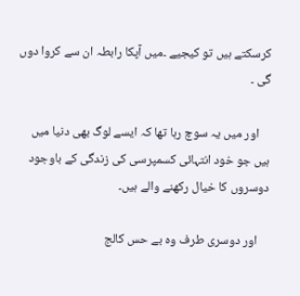کرسکتے ہیں تو کیجیے ۔میں آپکا رابطہ ان سے کروا دوں گی ۔

    اور میں یہ سوچ رہا تھا کہ ایسے لوگ بھی دنیا میں ہیں جو خود انتہائی کسمپرسی کی زندگی کے باوجود دوسروں کا خیال رکھنے والے ہیں۔

    اور دوسری طرف وہ بے حس کالج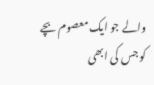والے جو ایک معصوم بچے کو جس کی ابھی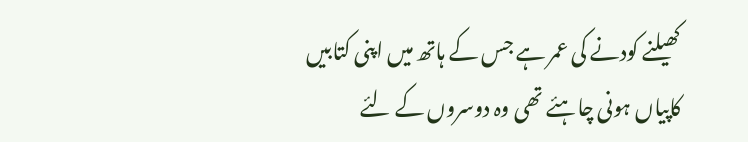کھیلنے کودنے کی عمر ہے جس کے ہاتھ میں اپنی کتابیں کاپیاں ہونی چاہئے تھی وہ دوسروں کے لئے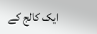ایک کالج کے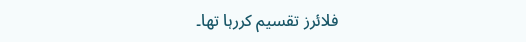فلائرز تقسیم کررہا تھا۔